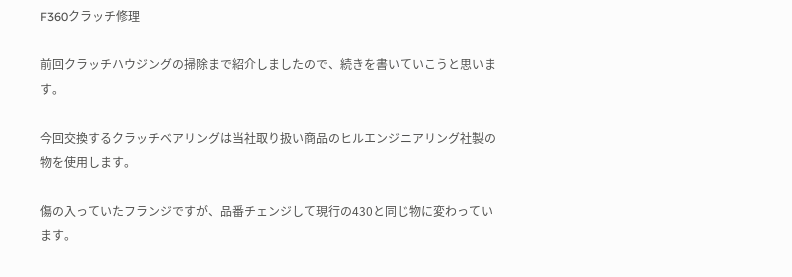F360クラッチ修理

前回クラッチハウジングの掃除まで紹介しましたので、続きを書いていこうと思います。

今回交換するクラッチベアリングは当社取り扱い商品のヒルエンジニアリング社製の物を使用します。

傷の入っていたフランジですが、品番チェンジして現行の430と同じ物に変わっています。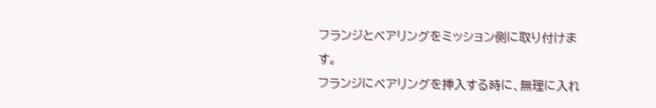フランジとベアリングをミッション側に取り付けます。
フランジにベアリングを挿入する時に、無理に入れ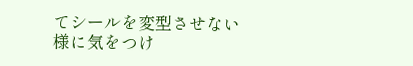てシールを変型させない様に気をつけ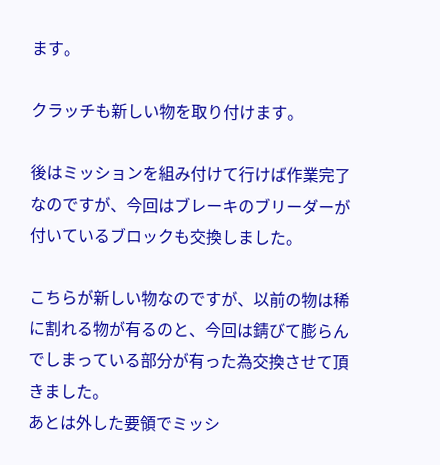ます。

クラッチも新しい物を取り付けます。

後はミッションを組み付けて行けば作業完了なのですが、今回はブレーキのブリーダーが付いているブロックも交換しました。

こちらが新しい物なのですが、以前の物は稀に割れる物が有るのと、今回は錆びて膨らんでしまっている部分が有った為交換させて頂きました。
あとは外した要領でミッシ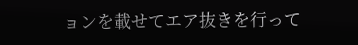ョンを載せてエア抜きを行って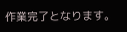作業完了となります。